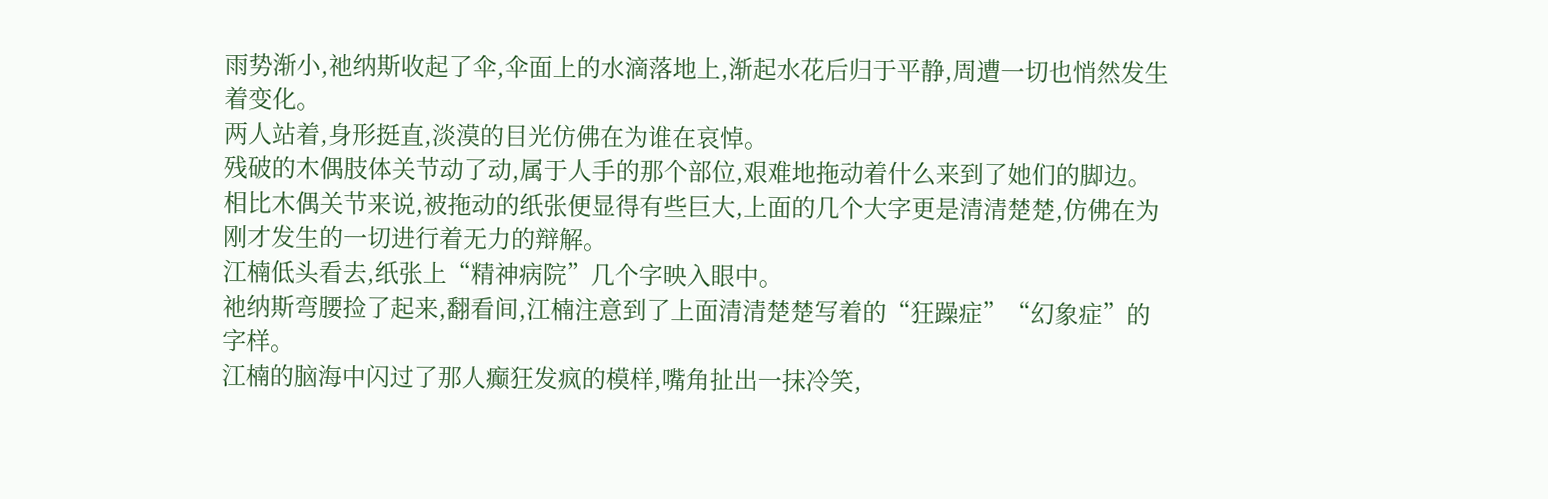雨势渐小,祂纳斯收起了伞,伞面上的水滴落地上,渐起水花后归于平静,周遭一切也悄然发生着变化。
两人站着,身形挺直,淡漠的目光仿佛在为谁在哀悼。
残破的木偶肢体关节动了动,属于人手的那个部位,艰难地拖动着什么来到了她们的脚边。
相比木偶关节来说,被拖动的纸张便显得有些巨大,上面的几个大字更是清清楚楚,仿佛在为刚才发生的一切进行着无力的辩解。
江楠低头看去,纸张上“精神病院”几个字映入眼中。
祂纳斯弯腰捡了起来,翻看间,江楠注意到了上面清清楚楚写着的“狂躁症”“幻象症”的字样。
江楠的脑海中闪过了那人癫狂发疯的模样,嘴角扯出一抹冷笑,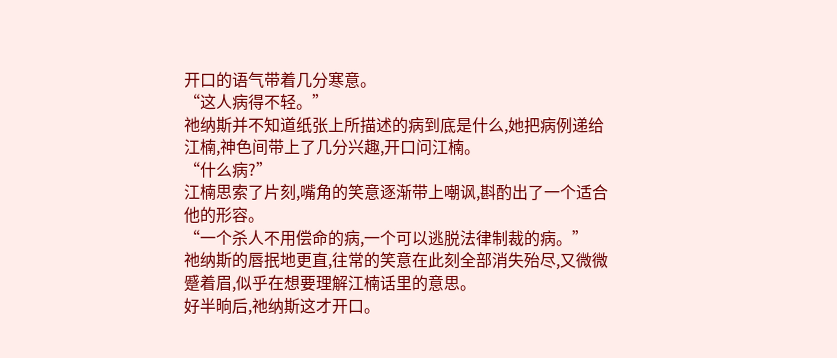开口的语气带着几分寒意。
“这人病得不轻。”
祂纳斯并不知道纸张上所描述的病到底是什么,她把病例递给江楠,神色间带上了几分兴趣,开口问江楠。
“什么病?”
江楠思索了片刻,嘴角的笑意逐渐带上嘲讽,斟酌出了一个适合他的形容。
“一个杀人不用偿命的病,一个可以逃脱法律制裁的病。”
祂纳斯的唇抿地更直,往常的笑意在此刻全部消失殆尽,又微微蹙着眉,似乎在想要理解江楠话里的意思。
好半晌后,祂纳斯这才开口。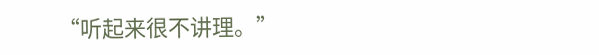“听起来很不讲理。”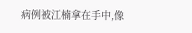病例被江楠拿在手中,像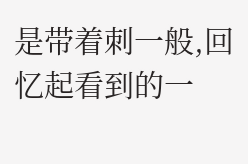是带着刺一般,回忆起看到的一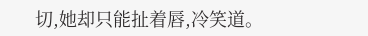切,她却只能扯着唇,冷笑道。